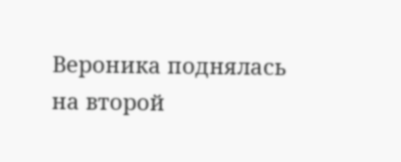Вероника поднялась на второй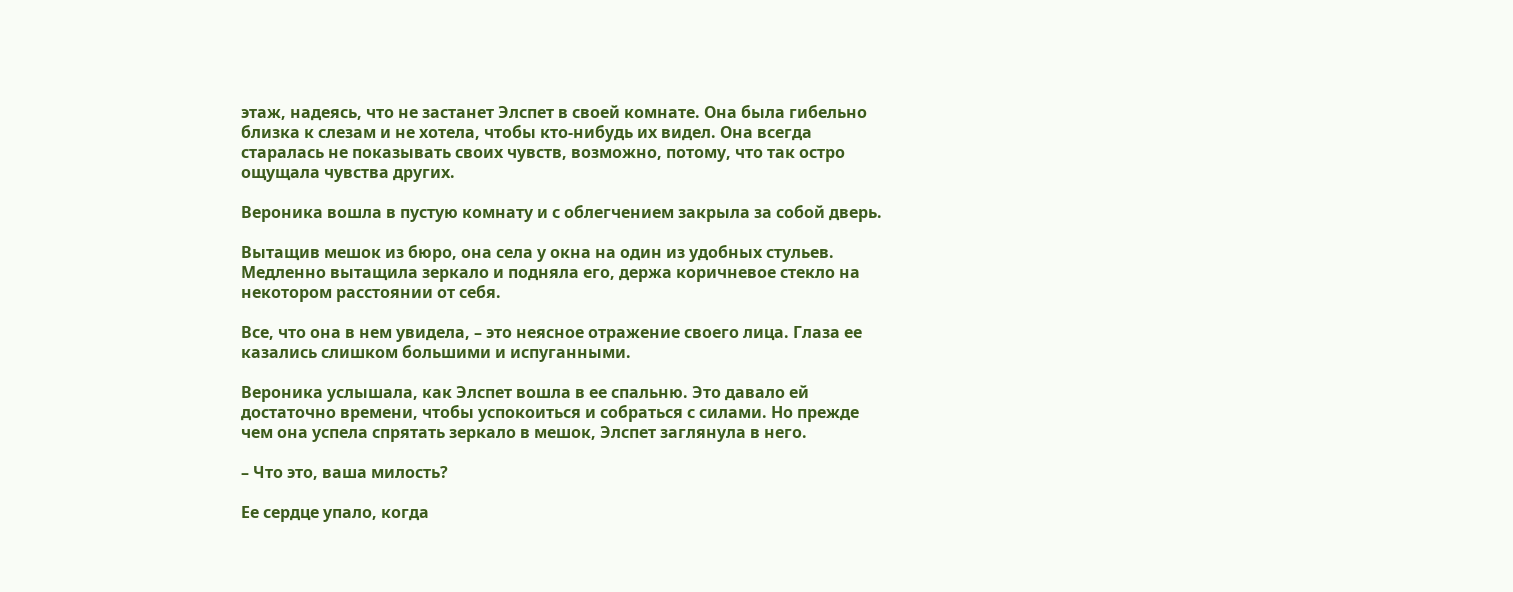этаж, надеясь, что не застанет Элспет в своей комнате. Она была гибельно близка к слезам и не хотела, чтобы кто-нибудь их видел. Она всегда старалась не показывать своих чувств, возможно, потому, что так остро ощущала чувства других.

Вероника вошла в пустую комнату и с облегчением закрыла за собой дверь.

Вытащив мешок из бюро, она села у окна на один из удобных стульев. Медленно вытащила зеркало и подняла его, держа коричневое стекло на некотором расстоянии от себя.

Все, что она в нем увидела, – это неясное отражение своего лица. Глаза ее казались слишком большими и испуганными.

Вероника услышала, как Элспет вошла в ее спальню. Это давало ей достаточно времени, чтобы успокоиться и собраться с силами. Но прежде чем она успела спрятать зеркало в мешок, Элспет заглянула в него.

– Что это, ваша милость?

Ее сердце упало, когда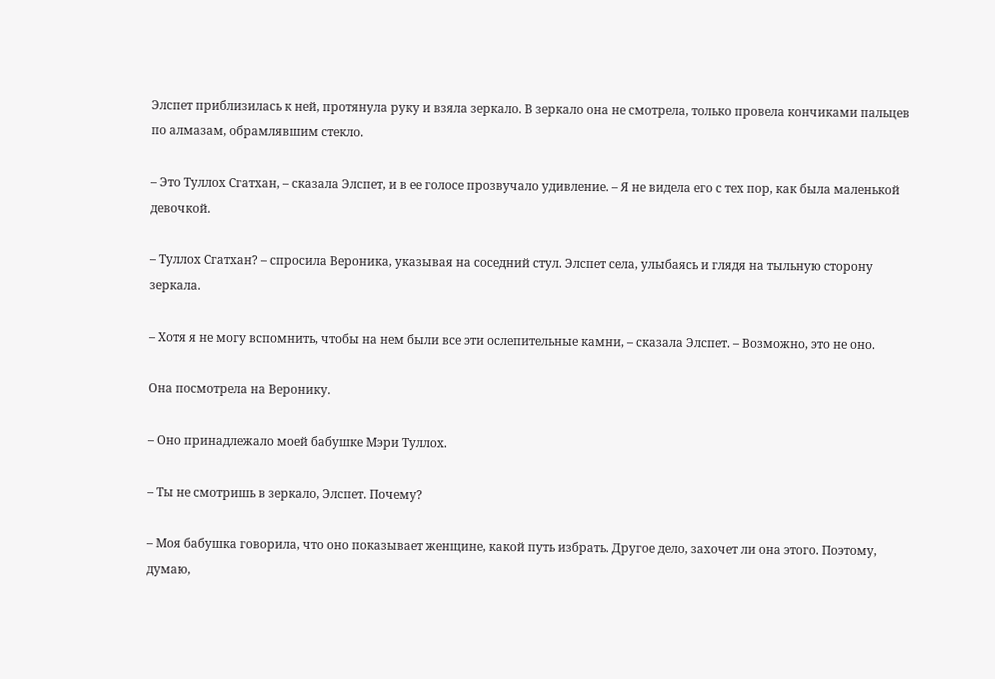Элспет приблизилась к ней, протянула руку и взяла зеркало. В зеркало она не смотрела, только провела кончиками пальцев по алмазам, обрамлявшим стекло.

– Это Туллох Сгатхан, – сказала Элспет, и в ее голосе прозвучало удивление. – Я не видела его с тех пор, как была маленькой девочкой.

– Туллох Сгатхан? – спросила Вероника, указывая на соседний стул. Элспет села, улыбаясь и глядя на тыльную сторону зеркала.

– Хотя я не могу вспомнить, чтобы на нем были все эти ослепительные камни, – сказала Элспет. – Возможно, это не оно.

Она посмотрела на Веронику.

– Оно принадлежало моей бабушке Мэри Туллох.

– Ты не смотришь в зеркало, Элспет. Почему?

– Моя бабушка говорила, что оно показывает женщине, какой путь избрать. Другое дело, захочет ли она этого. Поэтому, думаю,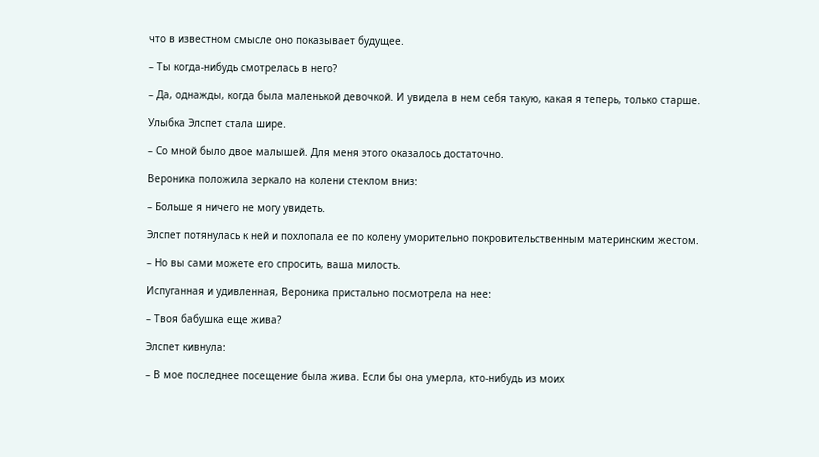что в известном смысле оно показывает будущее.

– Ты когда-нибудь смотрелась в него?

– Да, однажды, когда была маленькой девочкой. И увидела в нем себя такую, какая я теперь, только старше.

Улыбка Элспет стала шире.

– Со мной было двое малышей. Для меня этого оказалось достаточно.

Вероника положила зеркало на колени стеклом вниз:

– Больше я ничего не могу увидеть.

Элспет потянулась к ней и похлопала ее по колену уморительно покровительственным материнским жестом.

– Но вы сами можете его спросить, ваша милость.

Испуганная и удивленная, Вероника пристально посмотрела на нее:

– Твоя бабушка еще жива?

Элспет кивнула:

– В мое последнее посещение была жива. Если бы она умерла, кто-нибудь из моих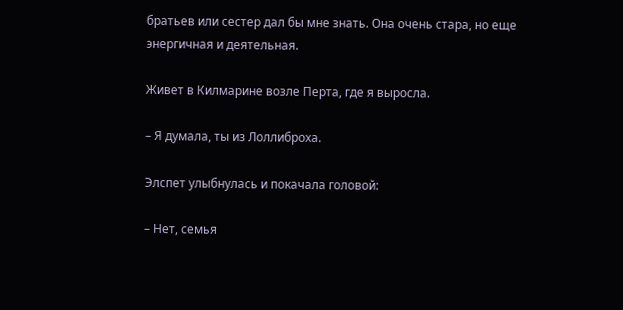братьев или сестер дал бы мне знать. Она очень стара, но еще энергичная и деятельная.

Живет в Килмарине возле Перта, где я выросла.

– Я думала, ты из Лоллиброха.

Элспет улыбнулась и покачала головой:

– Нет, семья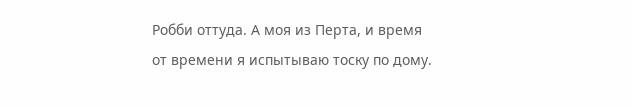Робби оттуда. А моя из Перта, и время от времени я испытываю тоску по дому.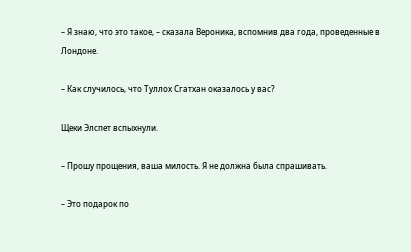– Я знаю, что это такое, – сказала Вероника, вспомнив два года, проведенные в Лондоне.

– Как случилось, что Туллох Сгатхан оказалось у вас?

Щеки Элспет вспыхнули.

– Прошу прощения, ваша милость. Я не должна была спрашивать.

– Это подарок по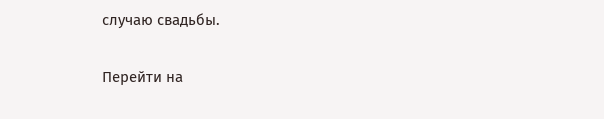случаю свадьбы.

Перейти на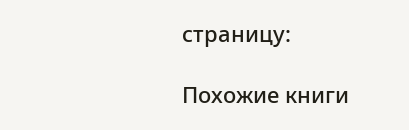страницу:

Похожие книги